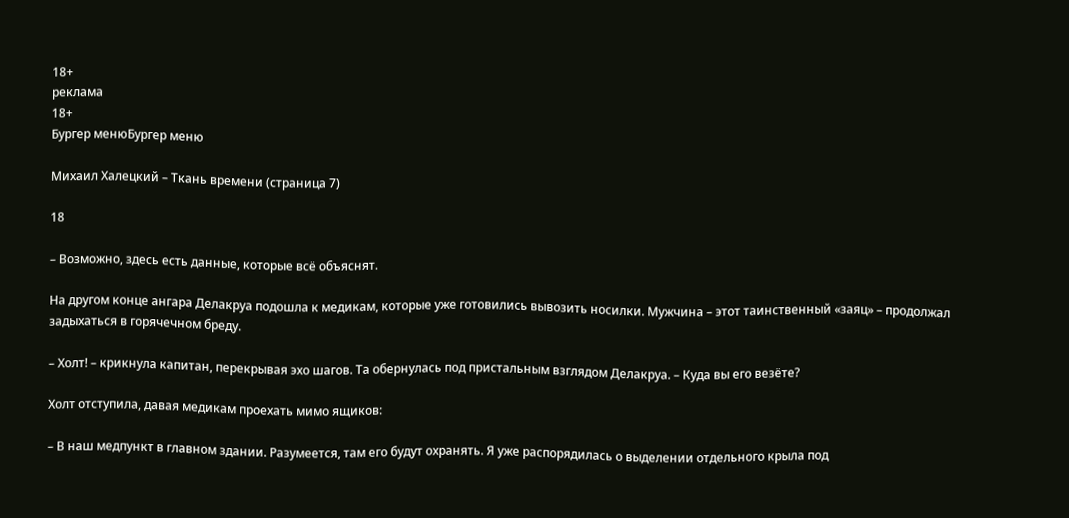18+
реклама
18+
Бургер менюБургер меню

Михаил Халецкий – Ткань времени (страница 7)

18

– Возможно, здесь есть данные, которые всё объяснят.

На другом конце ангара Делакруа подошла к медикам, которые уже готовились вывозить носилки. Мужчина – этот таинственный «заяц» – продолжал задыхаться в горячечном бреду.

– Холт! – крикнула капитан, перекрывая эхо шагов. Та обернулась под пристальным взглядом Делакруа. – Куда вы его везёте?

Холт отступила, давая медикам проехать мимо ящиков:

– В наш медпункт в главном здании. Разумеется, там его будут охранять. Я уже распорядилась о выделении отдельного крыла под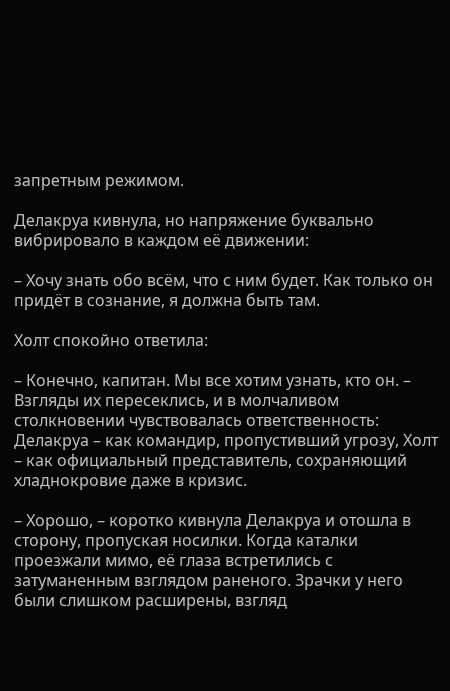запретным режимом.

Делакруа кивнула, но напряжение буквально вибрировало в каждом её движении:

– Хочу знать обо всём, что с ним будет. Как только он придёт в сознание, я должна быть там.

Холт спокойно ответила:

– Конечно, капитан. Мы все хотим узнать, кто он. – Взгляды их пересеклись, и в молчаливом столкновении чувствовалась ответственность: Делакруа – как командир, пропустивший угрозу, Холт – как официальный представитель, сохраняющий хладнокровие даже в кризис.

– Хорошо, – коротко кивнула Делакруа и отошла в сторону, пропуская носилки. Когда каталки проезжали мимо, её глаза встретились с затуманенным взглядом раненого. Зрачки у него были слишком расширены, взгляд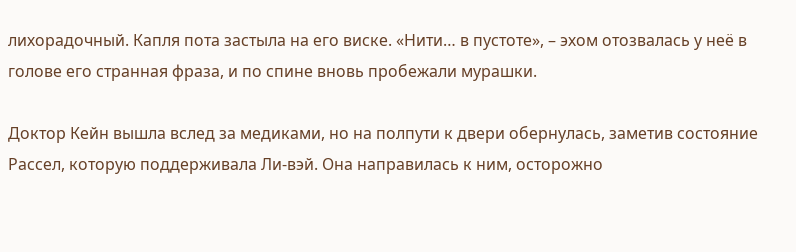лихорадочный. Капля пота застыла на его виске. «Нити… в пустоте», – эхом отозвалась у неё в голове его странная фраза, и по спине вновь пробежали мурашки.

Доктор Кейн вышла вслед за медиками, но на полпути к двери обернулась, заметив состояние Рассел, которую поддерживала Ли-вэй. Она направилась к ним, осторожно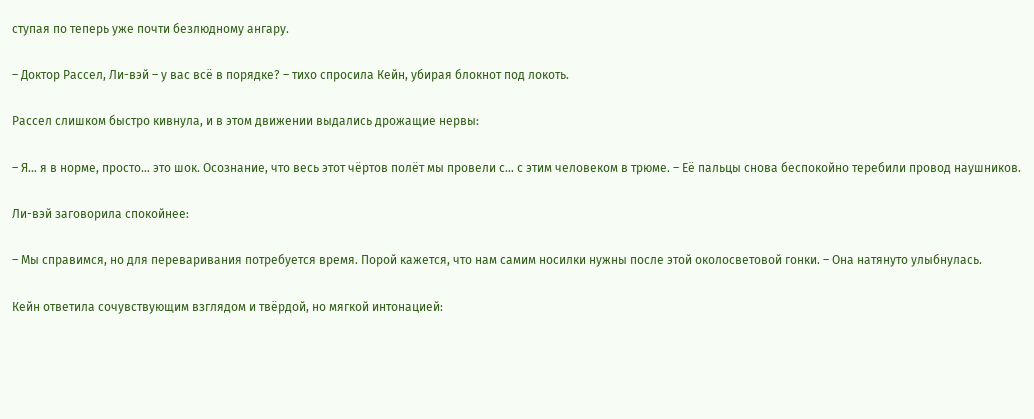ступая по теперь уже почти безлюдному ангару.

– Доктор Рассел, Ли-вэй – у вас всё в порядке? – тихо спросила Кейн, убирая блокнот под локоть.

Рассел слишком быстро кивнула, и в этом движении выдались дрожащие нервы:

– Я… я в норме, просто… это шок. Осознание, что весь этот чёртов полёт мы провели с… с этим человеком в трюме. – Её пальцы снова беспокойно теребили провод наушников.

Ли-вэй заговорила спокойнее:

– Мы справимся, но для переваривания потребуется время. Порой кажется, что нам самим носилки нужны после этой околосветовой гонки. – Она натянуто улыбнулась.

Кейн ответила сочувствующим взглядом и твёрдой, но мягкой интонацией: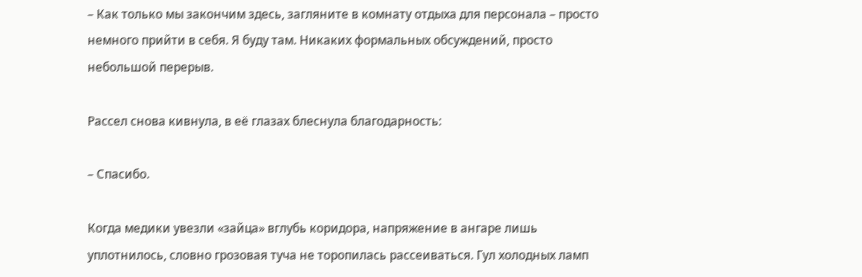– Как только мы закончим здесь, загляните в комнату отдыха для персонала – просто немного прийти в себя. Я буду там. Никаких формальных обсуждений, просто небольшой перерыв.

Рассел снова кивнула, в её глазах блеснула благодарность:

– Спасибо.

Когда медики увезли «зайца» вглубь коридора, напряжение в ангаре лишь уплотнилось, словно грозовая туча не торопилась рассеиваться. Гул холодных ламп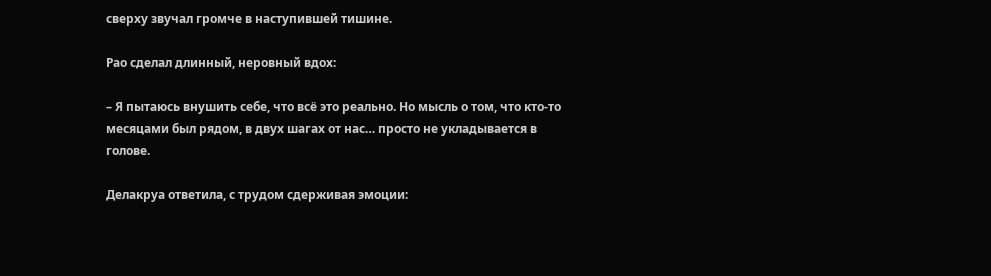сверху звучал громче в наступившей тишине.

Рао сделал длинный, неровный вдох:

– Я пытаюсь внушить себе, что всё это реально. Но мысль о том, что кто-то месяцами был рядом, в двух шагах от нас… просто не укладывается в голове.

Делакруа ответила, с трудом сдерживая эмоции: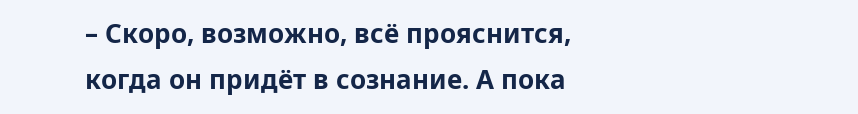– Скоро, возможно, всё прояснится, когда он придёт в сознание. А пока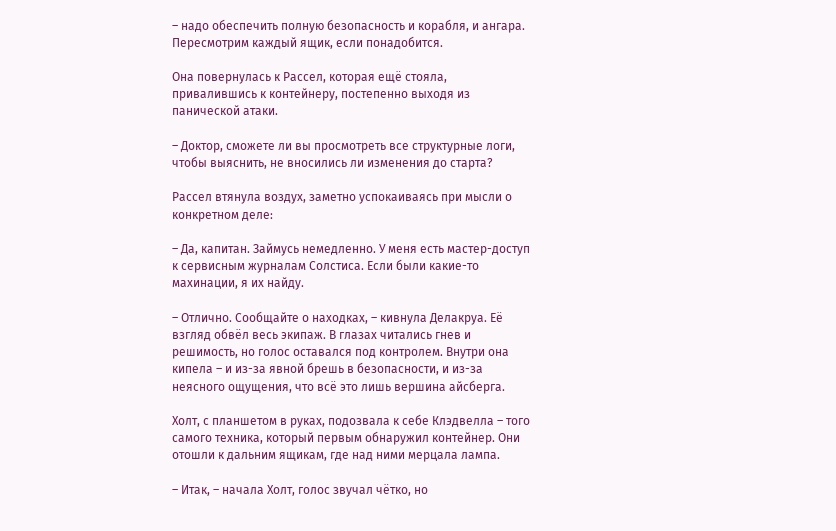– надо обеспечить полную безопасность и корабля, и ангара. Пересмотрим каждый ящик, если понадобится.

Она повернулась к Рассел, которая ещё стояла, привалившись к контейнеру, постепенно выходя из панической атаки.

– Доктор, сможете ли вы просмотреть все структурные логи, чтобы выяснить, не вносились ли изменения до старта?

Рассел втянула воздух, заметно успокаиваясь при мысли о конкретном деле:

– Да, капитан. Займусь немедленно. У меня есть мастер-доступ к сервисным журналам Солстиса. Если были какие-то махинации, я их найду.

– Отлично. Сообщайте о находках, – кивнула Делакруа. Её взгляд обвёл весь экипаж. В глазах читались гнев и решимость, но голос оставался под контролем. Внутри она кипела – и из-за явной брешь в безопасности, и из-за неясного ощущения, что всё это лишь вершина айсберга.

Холт, с планшетом в руках, подозвала к себе Клэдвелла – того самого техника, который первым обнаружил контейнер. Они отошли к дальним ящикам, где над ними мерцала лампа.

– Итак, – начала Холт, голос звучал чётко, но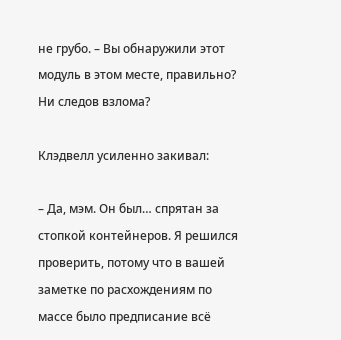не грубо. – Вы обнаружили этот модуль в этом месте, правильно? Ни следов взлома?

Клэдвелл усиленно закивал:

– Да, мэм. Он был… спрятан за стопкой контейнеров. Я решился проверить, потому что в вашей заметке по расхождениям по массе было предписание всё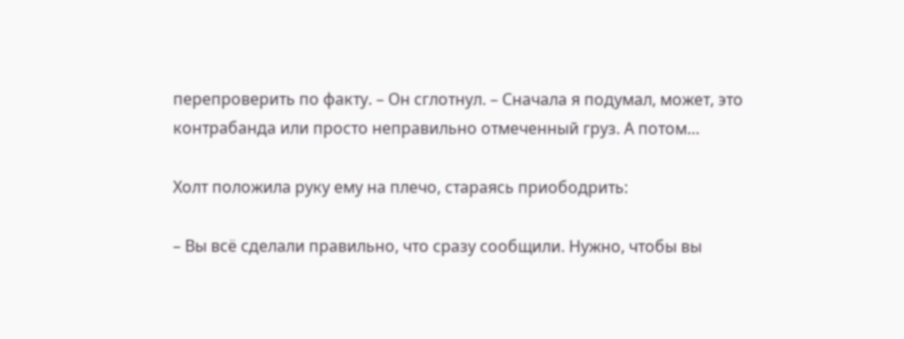перепроверить по факту. – Он сглотнул. – Сначала я подумал, может, это контрабанда или просто неправильно отмеченный груз. А потом…

Холт положила руку ему на плечо, стараясь приободрить:

– Вы всё сделали правильно, что сразу сообщили. Нужно, чтобы вы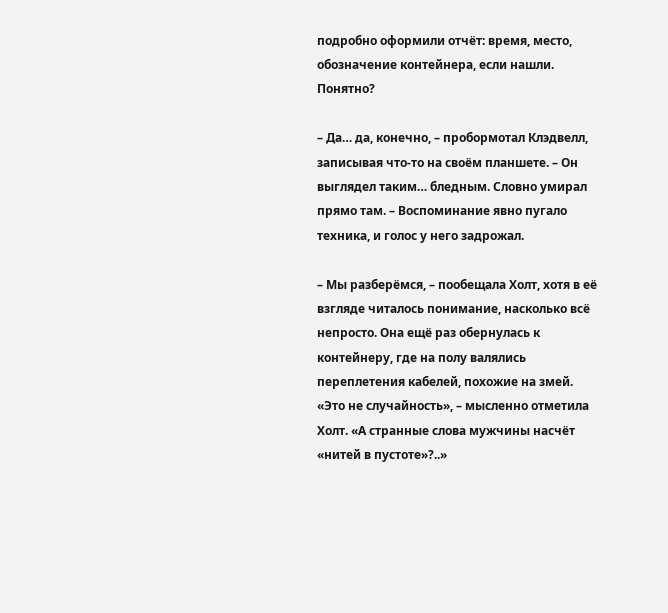подробно оформили отчёт: время, место, обозначение контейнера, если нашли. Понятно?

– Да… да, конечно, – пробормотал Клэдвелл, записывая что-то на своём планшете. – Он выглядел таким… бледным. Словно умирал прямо там. – Воспоминание явно пугало техника, и голос у него задрожал.

– Мы разберёмся, – пообещала Холт, хотя в её взгляде читалось понимание, насколько всё непросто. Она ещё раз обернулась к контейнеру, где на полу валялись переплетения кабелей, похожие на змей. «Это не случайность», – мысленно отметила Холт. «А странные слова мужчины насчёт «нитей в пустоте»?..»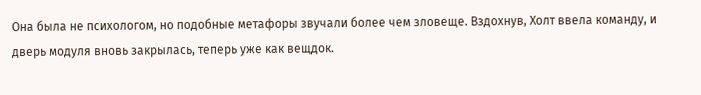Она была не психологом, но подобные метафоры звучали более чем зловеще. Вздохнув, Холт ввела команду, и дверь модуля вновь закрылась, теперь уже как вещдок.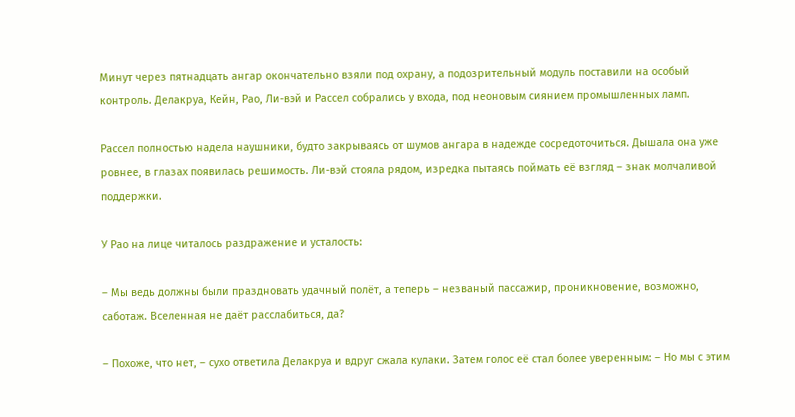Минут через пятнадцать ангар окончательно взяли под охрану, а подозрительный модуль поставили на особый контроль. Делакруа, Кейн, Рао, Ли-вэй и Рассел собрались у входа, под неоновым сиянием промышленных ламп.

Рассел полностью надела наушники, будто закрываясь от шумов ангара в надежде сосредоточиться. Дышала она уже ровнее, в глазах появилась решимость. Ли-вэй стояла рядом, изредка пытаясь поймать её взгляд – знак молчаливой поддержки.

У Рао на лице читалось раздражение и усталость:

– Мы ведь должны были праздновать удачный полёт, а теперь – незваный пассажир, проникновение, возможно, саботаж. Вселенная не даёт расслабиться, да?

– Похоже, что нет, – сухо ответила Делакруа и вдруг сжала кулаки. Затем голос её стал более уверенным: – Но мы с этим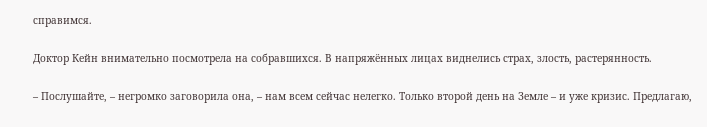справимся.

Доктор Кейн внимательно посмотрела на собравшихся. В напряжённых лицах виднелись страх, злость, растерянность.

– Послушайте, – негромко заговорила она, – нам всем сейчас нелегко. Только второй день на Земле – и уже кризис. Предлагаю,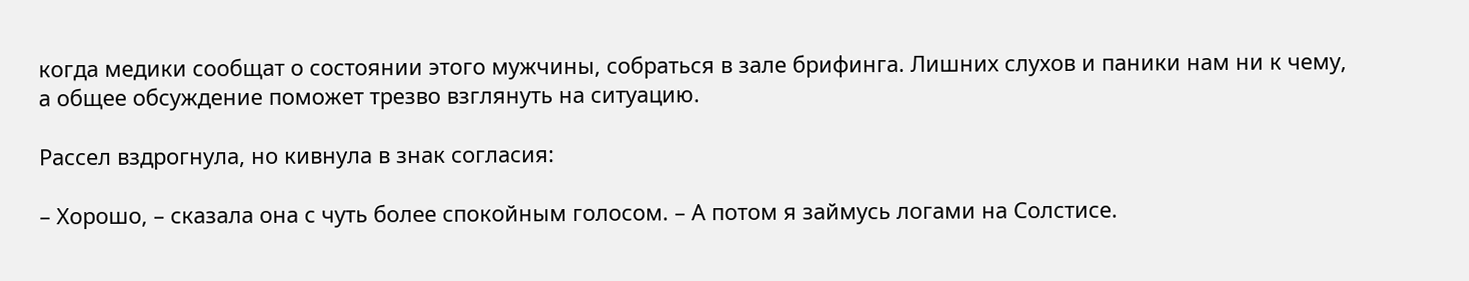когда медики сообщат о состоянии этого мужчины, собраться в зале брифинга. Лишних слухов и паники нам ни к чему, а общее обсуждение поможет трезво взглянуть на ситуацию.

Рассел вздрогнула, но кивнула в знак согласия:

– Хорошо, – сказала она с чуть более спокойным голосом. – А потом я займусь логами на Солстисе.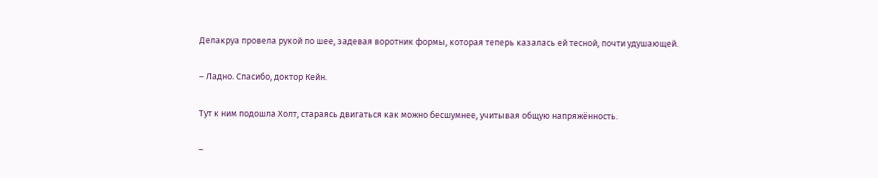Делакруа провела рукой по шее, задевая воротник формы, которая теперь казалась ей тесной, почти удушающей.

– Ладно. Спасибо, доктор Кейн.

Тут к ним подошла Холт, стараясь двигаться как можно бесшумнее, учитывая общую напряжённость.

–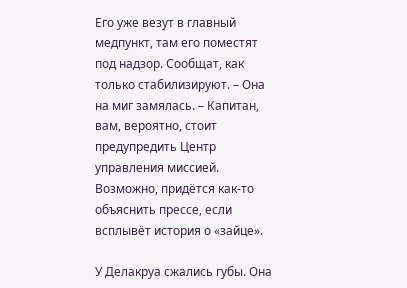Его уже везут в главный медпункт, там его поместят под надзор. Сообщат, как только стабилизируют. – Она на миг замялась. – Капитан, вам, вероятно, стоит предупредить Центр управления миссией. Возможно, придётся как-то объяснить прессе, если всплывёт история о «зайце».

У Делакруа сжались губы. Она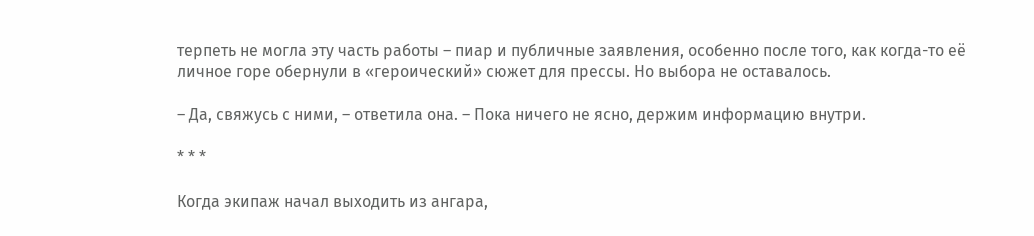терпеть не могла эту часть работы – пиар и публичные заявления, особенно после того, как когда-то её личное горе обернули в «героический» сюжет для прессы. Но выбора не оставалось.

– Да, свяжусь с ними, – ответила она. – Пока ничего не ясно, держим информацию внутри.

* * *

Когда экипаж начал выходить из ангара,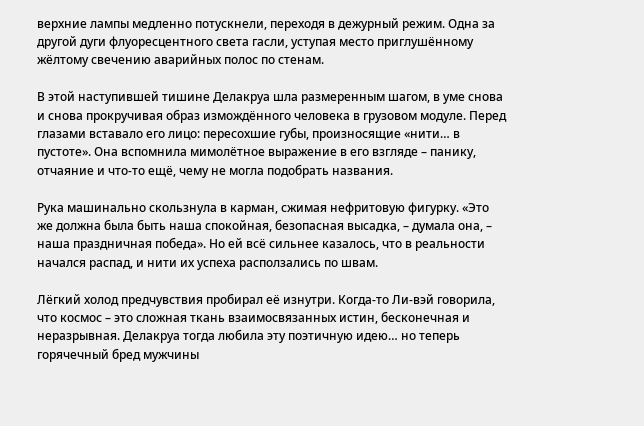верхние лампы медленно потускнели, переходя в дежурный режим. Одна за другой дуги флуоресцентного света гасли, уступая место приглушённому жёлтому свечению аварийных полос по стенам.

В этой наступившей тишине Делакруа шла размеренным шагом, в уме снова и снова прокручивая образ измождённого человека в грузовом модуле. Перед глазами вставало его лицо: пересохшие губы, произносящие «нити… в пустоте». Она вспомнила мимолётное выражение в его взгляде – панику, отчаяние и что-то ещё, чему не могла подобрать названия.

Рука машинально скользнула в карман, сжимая нефритовую фигурку. «Это же должна была быть наша спокойная, безопасная высадка, – думала она, – наша праздничная победа». Но ей всё сильнее казалось, что в реальности начался распад, и нити их успеха расползались по швам.

Лёгкий холод предчувствия пробирал её изнутри. Когда-то Ли-вэй говорила, что космос – это сложная ткань взаимосвязанных истин, бесконечная и неразрывная. Делакруа тогда любила эту поэтичную идею… но теперь горячечный бред мужчины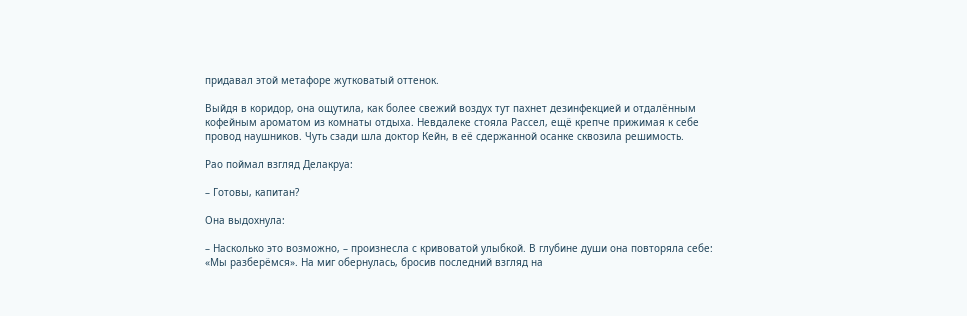придавал этой метафоре жутковатый оттенок.

Выйдя в коридор, она ощутила, как более свежий воздух тут пахнет дезинфекцией и отдалённым кофейным ароматом из комнаты отдыха. Невдалеке стояла Рассел, ещё крепче прижимая к себе провод наушников. Чуть сзади шла доктор Кейн, в её сдержанной осанке сквозила решимость.

Рао поймал взгляд Делакруа:

– Готовы, капитан?

Она выдохнула:

– Насколько это возможно, – произнесла с кривоватой улыбкой. В глубине души она повторяла себе: «Мы разберёмся». На миг обернулась, бросив последний взгляд на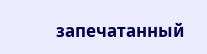запечатанный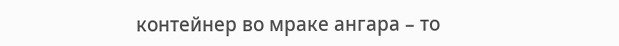контейнер во мраке ангара – то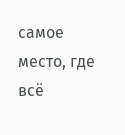самое место, где всё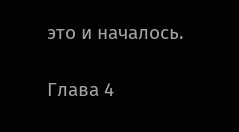это и началось.

Глава 4